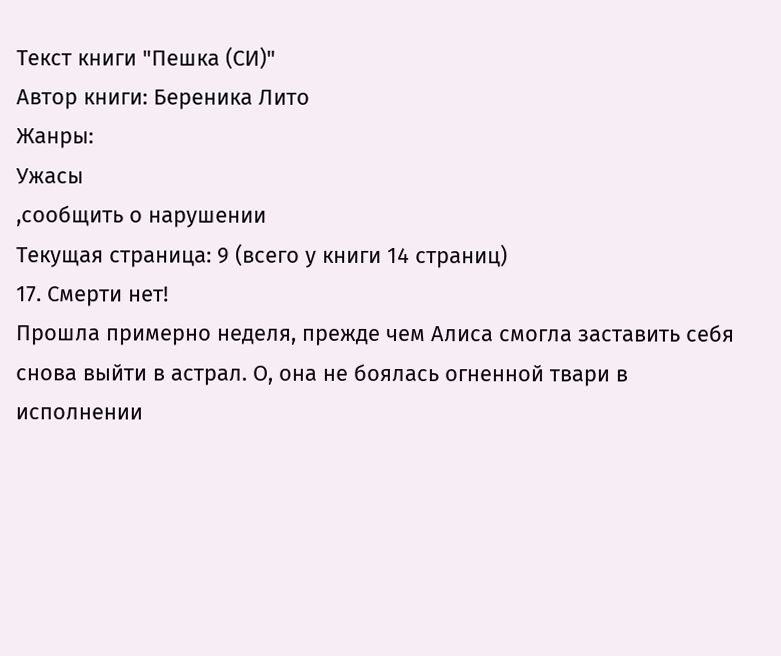Текст книги "Пешка (СИ)"
Автор книги: Береника Лито
Жанры:
Ужасы
,сообщить о нарушении
Текущая страница: 9 (всего у книги 14 страниц)
17. Смерти нет!
Прошла примерно неделя, прежде чем Алиса смогла заставить себя снова выйти в астрал. О, она не боялась огненной твари в исполнении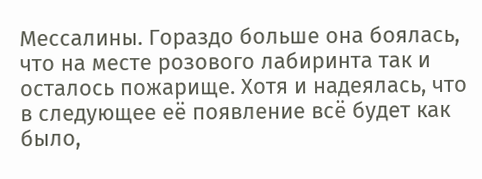Мессалины. Гораздо больше она боялась, что на месте розового лабиринта так и осталось пожарище. Хотя и надеялась, что в следующее её появление всё будет как было,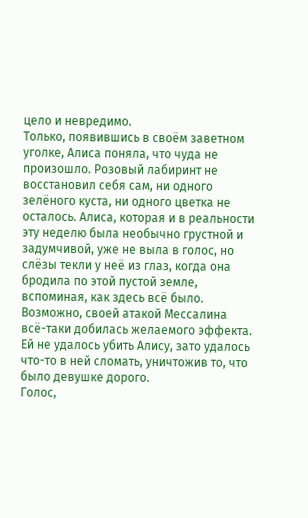цело и невредимо.
Только, появившись в своём заветном уголке, Алиса поняла, что чуда не произошло. Розовый лабиринт не восстановил себя сам, ни одного зелёного куста, ни одного цветка не осталось. Алиса, которая и в реальности эту неделю была необычно грустной и задумчивой, уже не выла в голос, но слёзы текли у неё из глаз, когда она бродила по этой пустой земле, вспоминая, как здесь всё было. Возможно, своей атакой Мессалина всё-таки добилась желаемого эффекта. Ей не удалось убить Алису, зато удалось что-то в ней сломать, уничтожив то, что было девушке дорого.
Голос,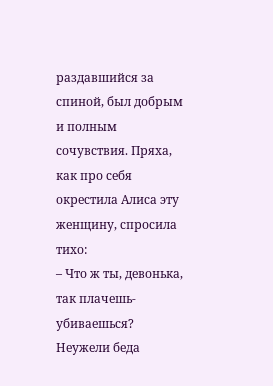раздавшийся за спиной, был добрым и полным сочувствия. Пряха, как про себя окрестила Алиса эту женщину, спросила тихо:
– Что ж ты, девонька, так плачешь-убиваешься? Неужели беда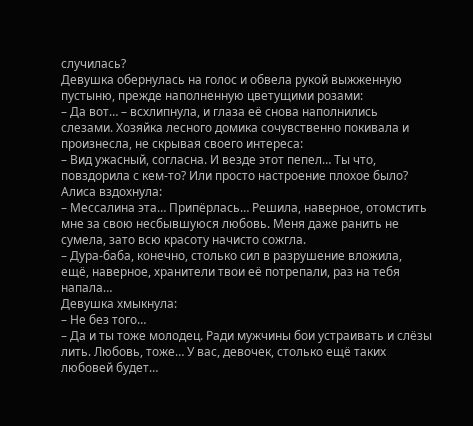случилась?
Девушка обернулась на голос и обвела рукой выжженную пустыню, прежде наполненную цветущими розами:
– Да вот… – всхлипнула, и глаза её снова наполнились слезами. Хозяйка лесного домика сочувственно покивала и произнесла, не скрывая своего интереса:
– Вид ужасный, согласна. И везде этот пепел… Ты что, повздорила с кем-то? Или просто настроение плохое было?
Алиса вздохнула:
– Мессалина эта… Припёрлась… Решила, наверное, отомстить мне за свою несбывшуюся любовь. Меня даже ранить не сумела, зато всю красоту начисто сожгла.
– Дура-баба, конечно, столько сил в разрушение вложила, ещё, наверное, хранители твои её потрепали, раз на тебя напала…
Девушка хмыкнула:
– Не без того…
– Да и ты тоже молодец. Ради мужчины бои устраивать и слёзы лить. Любовь, тоже… У вас, девочек, столько ещё таких любовей будет…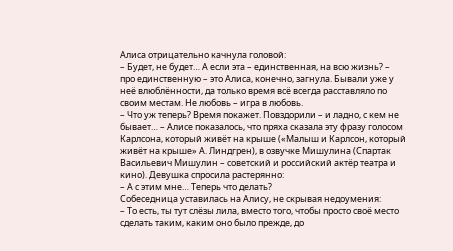Алиса отрицательно качнула головой:
– Будет, не будет… А если эта – единственная, на всю жизнь? – про единственную – это Алиса, конечно, загнула. Бывали уже у неё влюблённости, да только время всё всегда расставляло по своим местам. Не любовь – игра в любовь.
– Что уж теперь? Время покажет. Повздорили – и ладно, с кем не бывает… – Алисе показалось, что пряха сказала эту фразу голосом Карлсона, который живёт на крыше («Малыш и Карлсон, который живёт на крыше» А. Линдгрен), в озвучке Мишулина (Спартак Васильевич Мишулин – советский и российский актёр театра и кино). Девушка спросила растерянно:
– А с этим мне… Теперь что делать?
Собеседница уставилась на Алису, не скрывая недоумения:
– То есть, ты тут слёзы лила, вместо того, чтобы просто своё место сделать таким, каким оно было прежде, до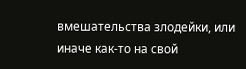вмешательства злодейки, или иначе как-то на свой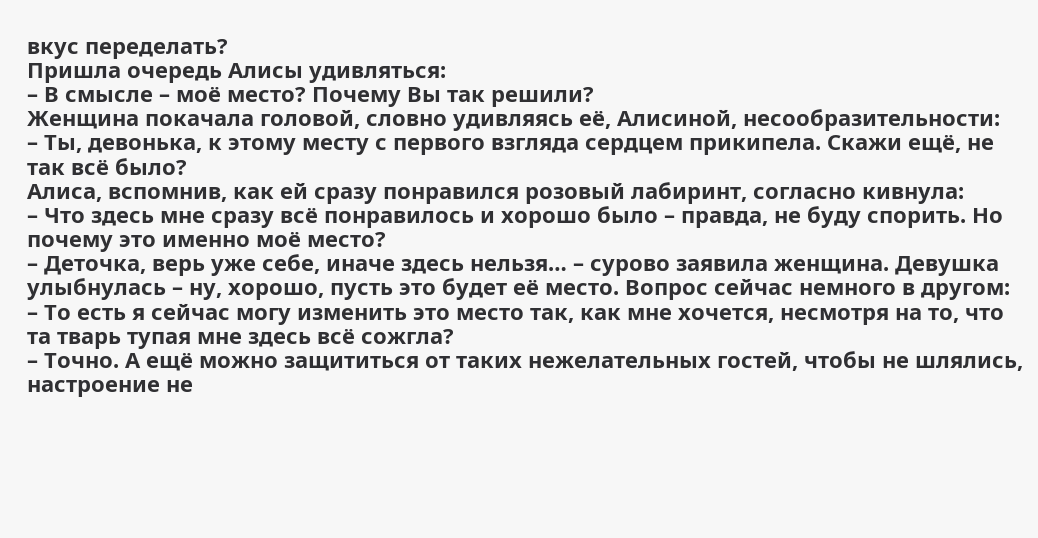вкус переделать?
Пришла очередь Алисы удивляться:
– В смысле – моё место? Почему Вы так решили?
Женщина покачала головой, словно удивляясь её, Алисиной, несообразительности:
– Ты, девонька, к этому месту с первого взгляда сердцем прикипела. Скажи ещё, не так всё было?
Алиса, вспомнив, как ей сразу понравился розовый лабиринт, согласно кивнула:
– Что здесь мне сразу всё понравилось и хорошо было – правда, не буду спорить. Но почему это именно моё место?
– Деточка, верь уже себе, иначе здесь нельзя… – сурово заявила женщина. Девушка улыбнулась – ну, хорошо, пусть это будет её место. Вопрос сейчас немного в другом:
– То есть я сейчас могу изменить это место так, как мне хочется, несмотря на то, что та тварь тупая мне здесь всё сожгла?
– Точно. А ещё можно защититься от таких нежелательных гостей, чтобы не шлялись, настроение не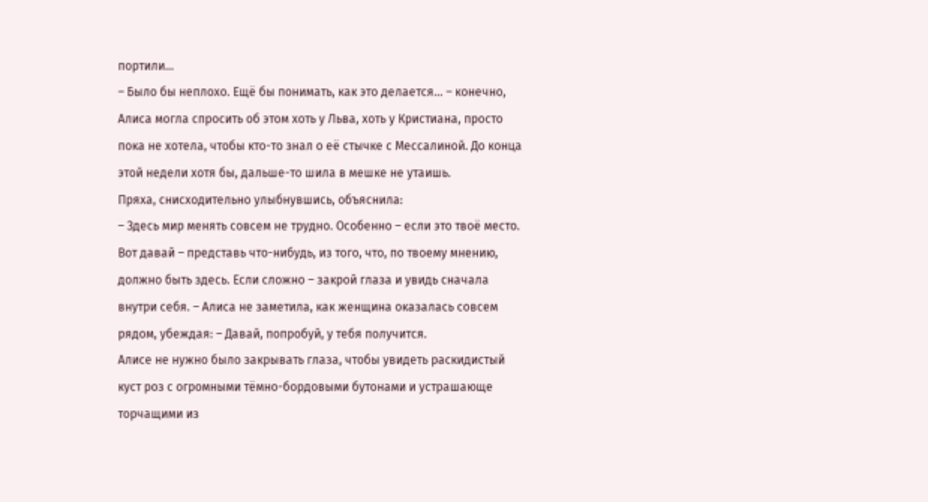портили…
– Было бы неплохо. Ещё бы понимать, как это делается… – конечно, Алиса могла спросить об этом хоть у Льва, хоть у Кристиана, просто пока не хотела, чтобы кто-то знал о её стычке с Мессалиной. До конца этой недели хотя бы, дальше-то шила в мешке не утаишь.
Пряха, снисходительно улыбнувшись, объяснила:
– Здесь мир менять совсем не трудно. Особенно – если это твоё место. Вот давай – представь что-нибудь, из того, что, по твоему мнению, должно быть здесь. Если сложно – закрой глаза и увидь сначала внутри себя. – Алиса не заметила, как женщина оказалась совсем рядом, убеждая: – Давай, попробуй, у тебя получится.
Алисе не нужно было закрывать глаза, чтобы увидеть раскидистый куст роз с огромными тёмно-бордовыми бутонами и устрашающе торчащими из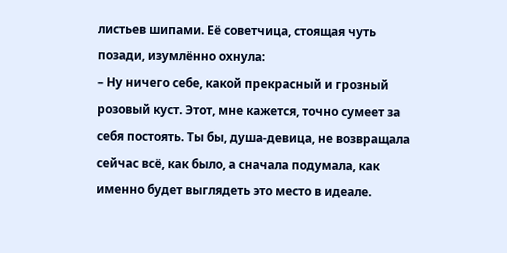листьев шипами. Её советчица, стоящая чуть позади, изумлённо охнула:
– Ну ничего себе, какой прекрасный и грозный розовый куст. Этот, мне кажется, точно сумеет за себя постоять. Ты бы, душа-девица, не возвращала сейчас всё, как было, а сначала подумала, как именно будет выглядеть это место в идеале.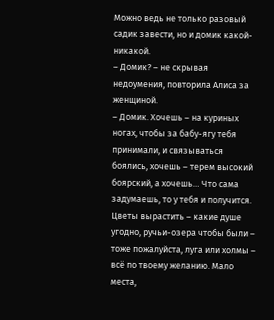Можно ведь не только разовый садик завести, но и домик какой-никакой.
– Домик? – не скрывая недоумения, повторила Алиса за женщиной.
– Домик. Хочешь – на куриных ногах, чтобы за бабу-ягу тебя принимали, и связываться боялись, хочешь – терем высокий боярский, а хочешь… Что сама задумаешь, то у тебя и получится. Цветы вырастить – какие душе угодно, ручьи-озера чтобы были – тоже пожалуйста, луга или холмы – всё по твоему желанию. Мало места,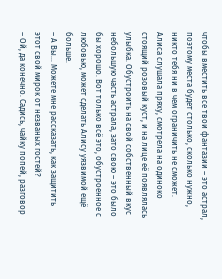чтобы вместить все твои фантазии – это астрал, поэтому места будет столько, сколько нужно, никто тебя ни в чем ограничить не сможет.
Алиса слушала пряху, смотрела на одиноко стоящий розовый куст, и на лице её появлялась улыбка. Обустроить на свой собственный вкус небольшую часть астрала, зато свою – это было бы хорошо. Вот только всё это, обустроенное с любовью, может сделать Алису уязвимой ещё больше.
– А Вы… Можете мне рассказать, как защитить этот свой мирок от незваных гостей?
– Ой, да конечно. Садись, чайку попей, разговор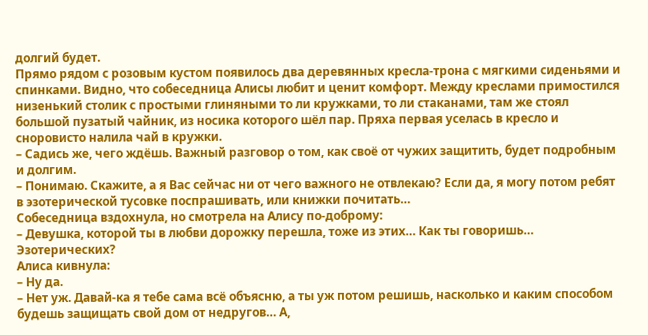долгий будет.
Прямо рядом с розовым кустом появилось два деревянных кресла-трона с мягкими сиденьями и спинками. Видно, что собеседница Алисы любит и ценит комфорт. Между креслами примостился низенький столик с простыми глиняными то ли кружками, то ли стаканами, там же стоял большой пузатый чайник, из носика которого шёл пар. Пряха первая уселась в кресло и сноровисто налила чай в кружки.
– Садись же, чего ждёшь. Важный разговор о том, как своё от чужих защитить, будет подробным и долгим.
– Понимаю. Скажите, а я Вас сейчас ни от чего важного не отвлекаю? Если да, я могу потом ребят в эзотерической тусовке поспрашивать, или книжки почитать…
Собеседница вздохнула, но смотрела на Алису по-доброму:
– Девушка, которой ты в любви дорожку перешла, тоже из этих… Как ты говоришь… Эзотерических?
Алиса кивнула:
– Ну да.
– Нет уж. Давай-ка я тебе сама всё объясню, а ты уж потом решишь, насколько и каким способом будешь защищать свой дом от недругов… А,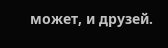может, и друзей.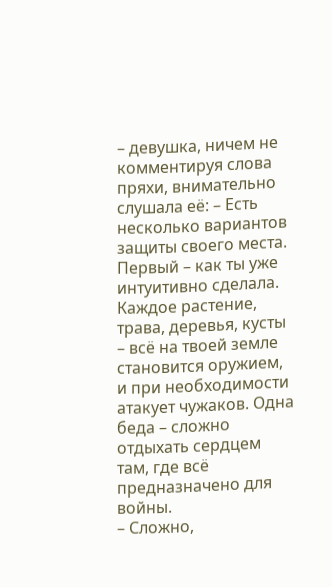– девушка, ничем не комментируя слова пряхи, внимательно слушала её: – Есть несколько вариантов защиты своего места. Первый – как ты уже интуитивно сделала. Каждое растение, трава, деревья, кусты – всё на твоей земле становится оружием, и при необходимости атакует чужаков. Одна беда – сложно отдыхать сердцем там, где всё предназначено для войны.
– Сложно,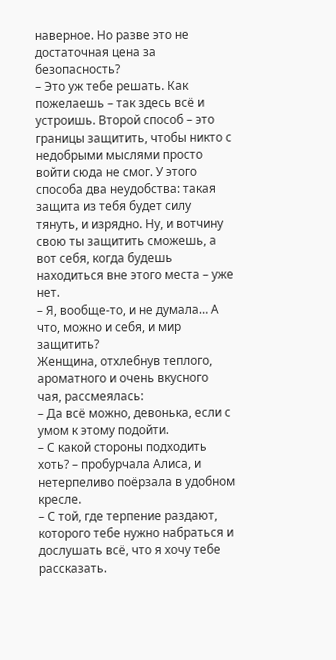наверное. Но разве это не достаточная цена за безопасность?
– Это уж тебе решать. Как пожелаешь – так здесь всё и устроишь. Второй способ – это границы защитить, чтобы никто с недобрыми мыслями просто войти сюда не смог. У этого способа два неудобства: такая защита из тебя будет силу тянуть, и изрядно. Ну, и вотчину свою ты защитить сможешь, а вот себя, когда будешь находиться вне этого места – уже нет.
– Я, вообще-то, и не думала… А что, можно и себя, и мир защитить?
Женщина, отхлебнув теплого, ароматного и очень вкусного чая, рассмеялась:
– Да всё можно, девонька, если с умом к этому подойти.
– С какой стороны подходить хоть? – пробурчала Алиса, и нетерпеливо поёрзала в удобном кресле.
– С той, где терпение раздают, которого тебе нужно набраться и дослушать всё, что я хочу тебе рассказать.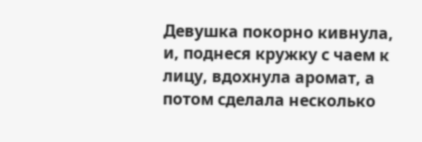Девушка покорно кивнула, и, поднеся кружку с чаем к лицу, вдохнула аромат, а потом сделала несколько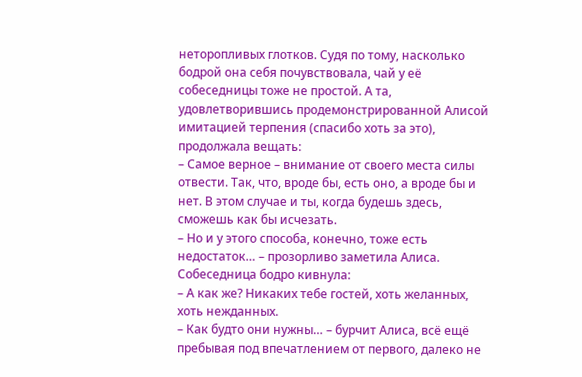неторопливых глотков. Судя по тому, насколько бодрой она себя почувствовала, чай у её собеседницы тоже не простой. А та, удовлетворившись продемонстрированной Алисой имитацией терпения (спасибо хоть за это), продолжала вещать:
– Самое верное – внимание от своего места силы отвести. Так, что, вроде бы, есть оно, а вроде бы и нет. В этом случае и ты, когда будешь здесь, сможешь как бы исчезать.
– Но и у этого способа, конечно, тоже есть недостаток… – прозорливо заметила Алиса. Собеседница бодро кивнула:
– А как же? Никаких тебе гостей, хоть желанных, хоть нежданных.
– Как будто они нужны… – бурчит Алиса, всё ещё пребывая под впечатлением от первого, далеко не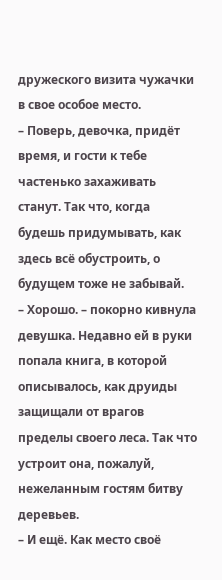дружеского визита чужачки в свое особое место.
– Поверь, девочка, придёт время, и гости к тебе частенько захаживать станут. Так что, когда будешь придумывать, как здесь всё обустроить, о будущем тоже не забывай.
– Хорошо. – покорно кивнула девушка. Недавно ей в руки попала книга, в которой описывалось, как друиды защищали от врагов пределы своего леса. Так что устроит она, пожалуй, нежеланным гостям битву деревьев.
– И ещё. Как место своё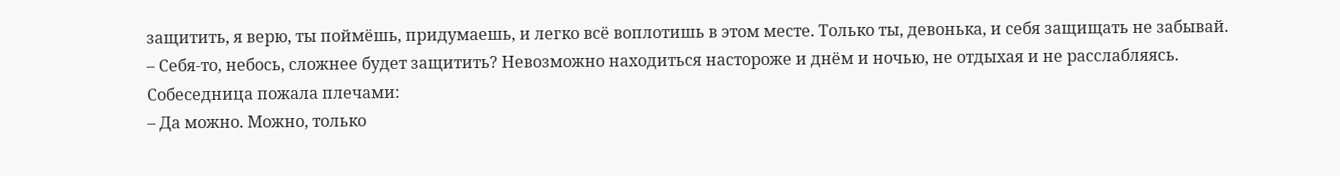защитить, я верю, ты поймёшь, придумаешь, и легко всё воплотишь в этом месте. Только ты, девонька, и себя защищать не забывай.
– Себя-то, небось, сложнее будет защитить? Невозможно находиться настороже и днём и ночью, не отдыхая и не расслабляясь.
Собеседница пожала плечами:
– Да можно. Можно, только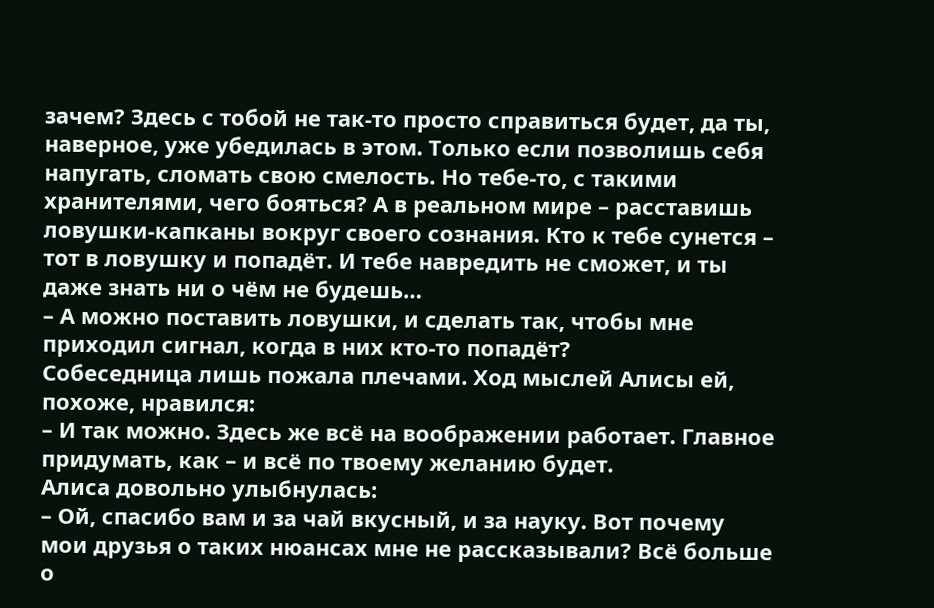зачем? Здесь с тобой не так-то просто справиться будет, да ты, наверное, уже убедилась в этом. Только если позволишь себя напугать, сломать свою смелость. Но тебе-то, с такими хранителями, чего бояться? А в реальном мире – расставишь ловушки-капканы вокруг своего сознания. Кто к тебе сунется – тот в ловушку и попадёт. И тебе навредить не сможет, и ты даже знать ни о чём не будешь…
– А можно поставить ловушки, и сделать так, чтобы мне приходил сигнал, когда в них кто-то попадёт?
Собеседница лишь пожала плечами. Ход мыслей Алисы ей, похоже, нравился:
– И так можно. Здесь же всё на воображении работает. Главное придумать, как – и всё по твоему желанию будет.
Алиса довольно улыбнулась:
– Ой, спасибо вам и за чай вкусный, и за науку. Вот почему мои друзья о таких нюансах мне не рассказывали? Всё больше о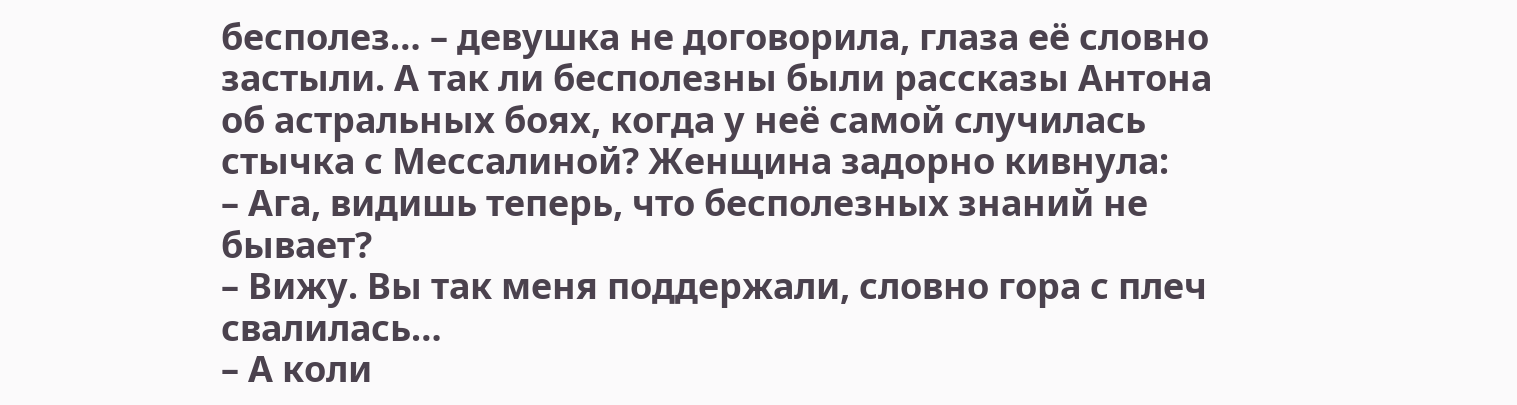бесполез… – девушка не договорила, глаза её словно застыли. А так ли бесполезны были рассказы Антона об астральных боях, когда у неё самой случилась стычка с Мессалиной? Женщина задорно кивнула:
– Ага, видишь теперь, что бесполезных знаний не бывает?
– Вижу. Вы так меня поддержали, словно гора с плеч свалилась…
– А коли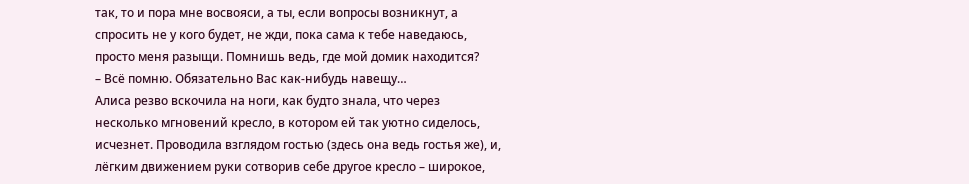так, то и пора мне восвояси, а ты, если вопросы возникнут, а спросить не у кого будет, не жди, пока сама к тебе наведаюсь, просто меня разыщи. Помнишь ведь, где мой домик находится?
– Всё помню. Обязательно Вас как-нибудь навещу…
Алиса резво вскочила на ноги, как будто знала, что через несколько мгновений кресло, в котором ей так уютно сиделось, исчезнет. Проводила взглядом гостью (здесь она ведь гостья же), и, лёгким движением руки сотворив себе другое кресло – широкое,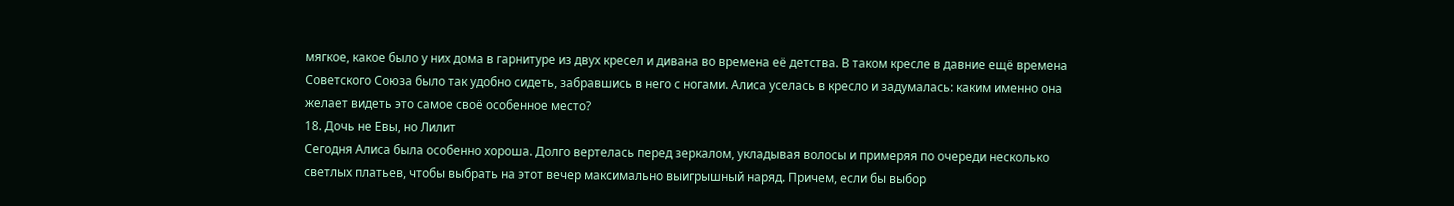мягкое, какое было у них дома в гарнитуре из двух кресел и дивана во времена её детства. В таком кресле в давние ещё времена Советского Союза было так удобно сидеть, забравшись в него с ногами. Алиса уселась в кресло и задумалась: каким именно она желает видеть это самое своё особенное место?
18. Дочь не Евы, но Лилит
Сегодня Алиса была особенно хороша. Долго вертелась перед зеркалом, укладывая волосы и примеряя по очереди несколько светлых платьев, чтобы выбрать на этот вечер максимально выигрышный наряд. Причем, если бы выбор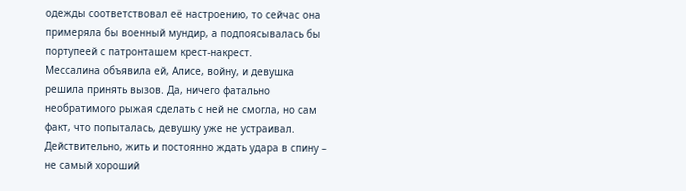одежды соответствовал её настроению, то сейчас она примеряла бы военный мундир, а подпоясывалась бы портупеей с патронташем крест-накрест.
Мессалина объявила ей, Алисе, войну, и девушка решила принять вызов. Да, ничего фатально необратимого рыжая сделать с ней не смогла, но сам факт, что попыталась, девушку уже не устраивал. Действительно, жить и постоянно ждать удара в спину – не самый хороший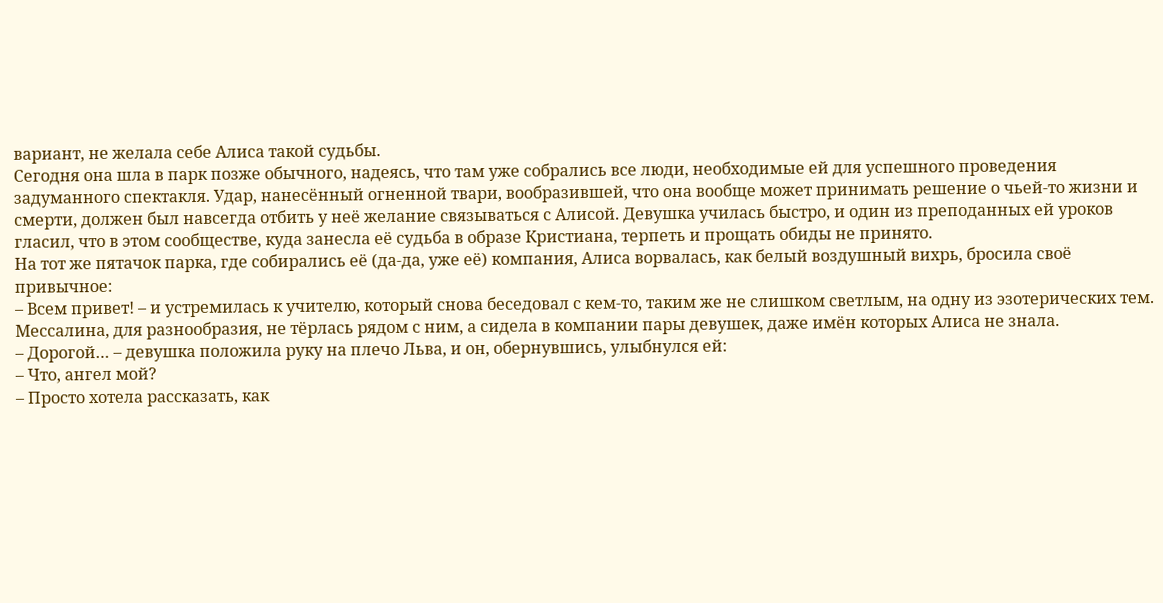вариант, не желала себе Алиса такой судьбы.
Сегодня она шла в парк позже обычного, надеясь, что там уже собрались все люди, необходимые ей для успешного проведения задуманного спектакля. Удар, нанесённый огненной твари, вообразившей, что она вообще может принимать решение о чьей-то жизни и смерти, должен был навсегда отбить у неё желание связываться с Алисой. Девушка училась быстро, и один из преподанных ей уроков гласил, что в этом сообществе, куда занесла её судьба в образе Кристиана, терпеть и прощать обиды не принято.
На тот же пятачок парка, где собирались её (да-да, уже её) компания, Алиса ворвалась, как белый воздушный вихрь, бросила своё привычное:
– Всем привет! – и устремилась к учителю, который снова беседовал с кем-то, таким же не слишком светлым, на одну из эзотерических тем. Мессалина, для разнообразия, не тёрлась рядом с ним, а сидела в компании пары девушек, даже имён которых Алиса не знала.
– Дорогой… – девушка положила руку на плечо Льва, и он, обернувшись, улыбнулся ей:
– Что, ангел мой?
– Просто хотела рассказать, как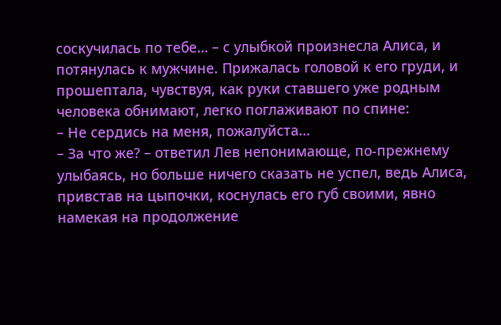соскучилась по тебе… – с улыбкой произнесла Алиса, и потянулась к мужчине. Прижалась головой к его груди, и прошептала, чувствуя, как руки ставшего уже родным человека обнимают, легко поглаживают по спине:
– Не сердись на меня, пожалуйста…
– За что же? – ответил Лев непонимающе, по-прежнему улыбаясь, но больше ничего сказать не успел, ведь Алиса, привстав на цыпочки, коснулась его губ своими, явно намекая на продолжение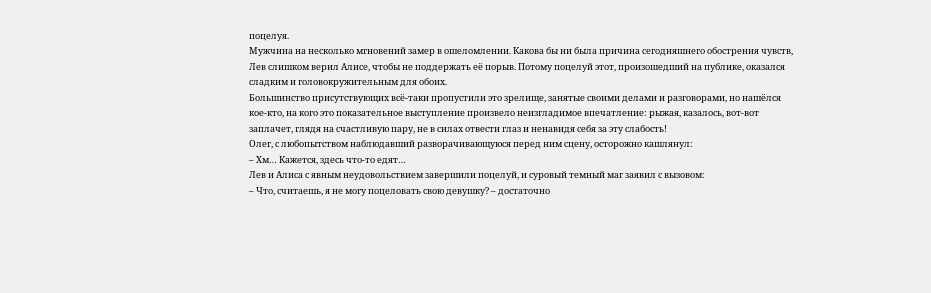поцелуя.
Мужчина на несколько мгновений замер в ошеломлении. Какова бы ни была причина сегодняшнего обострения чувств, Лев слишком верил Алисе, чтобы не поддержать её порыв. Потому поцелуй этот, произошедший на публике, оказался сладким и головокружительным для обоих.
Большинство присутствующих всё-таки пропустили это зрелище, занятые своими делами и разговорами, но нашёлся кое-кто, на кого это показательное выступление произвело неизгладимое впечатление: рыжая, казалось, вот-вот заплачет, глядя на счастливую пару, не в силах отвести глаз и ненавидя себя за эту слабость!
Олег, с любопытством наблюдавший разворачивающуюся перед ним сцену, осторожно кашлянул:
– Хм… Кажется, здесь что-то едят…
Лев и Алиса с явным неудовольствием завершили поцелуй, и суровый темный маг заявил с вызовом:
– Что, считаешь, я не могу поцеловать свою девушку? – достаточно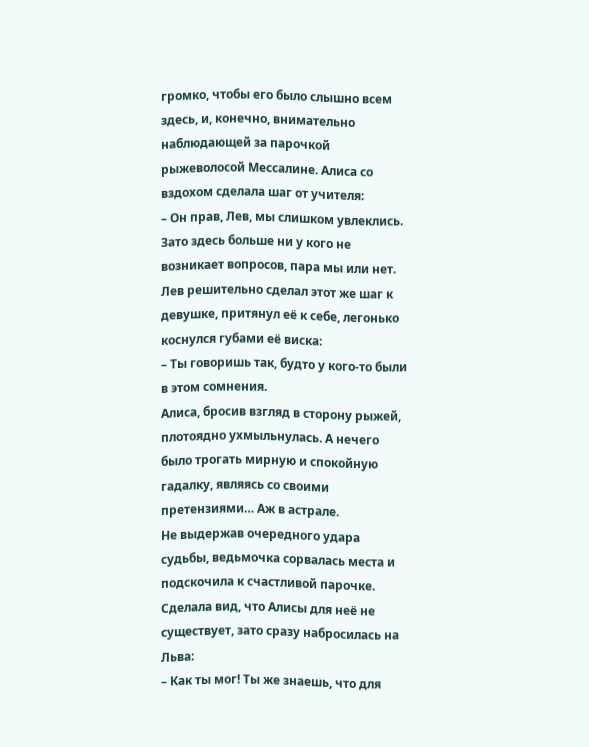громко, чтобы его было слышно всем здесь, и, конечно, внимательно наблюдающей за парочкой рыжеволосой Мессалине. Алиса со вздохом сделала шаг от учителя:
– Он прав, Лев, мы слишком увлеклись. Зато здесь больше ни у кого не возникает вопросов, пара мы или нет.
Лев решительно сделал этот же шаг к девушке, притянул её к себе, легонько коснулся губами её виска:
– Ты говоришь так, будто у кого-то были в этом сомнения.
Алиса, бросив взгляд в сторону рыжей, плотоядно ухмыльнулась. А нечего было трогать мирную и спокойную гадалку, являясь со своими претензиями… Аж в астрале.
Не выдержав очередного удара судьбы, ведьмочка сорвалась места и подскочила к счастливой парочке. Сделала вид, что Алисы для неё не существует, зато сразу набросилась на Льва:
– Как ты мог! Ты же знаешь, что для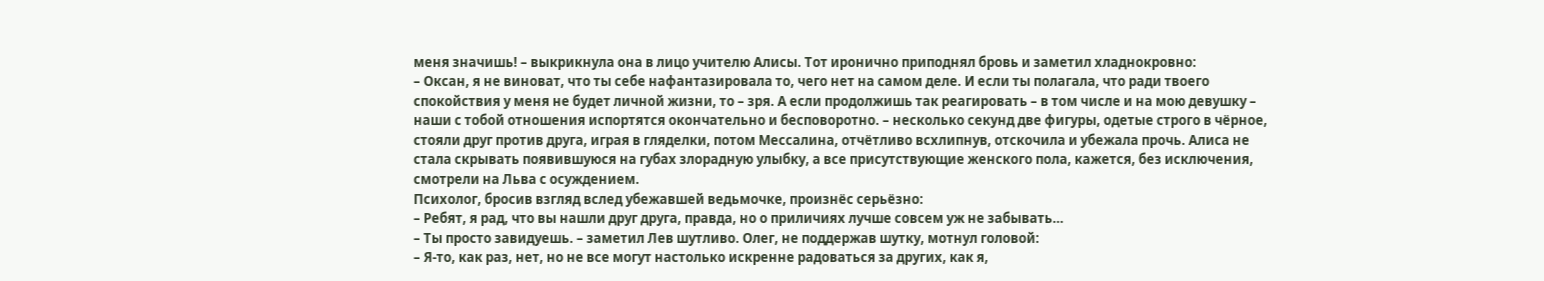меня значишь! – выкрикнула она в лицо учителю Алисы. Тот иронично приподнял бровь и заметил хладнокровно:
– Оксан, я не виноват, что ты себе нафантазировала то, чего нет на самом деле. И если ты полагала, что ради твоего спокойствия у меня не будет личной жизни, то – зря. А если продолжишь так реагировать – в том числе и на мою девушку – наши с тобой отношения испортятся окончательно и бесповоротно. – несколько секунд две фигуры, одетые строго в чёрное, стояли друг против друга, играя в гляделки, потом Мессалина, отчётливо всхлипнув, отскочила и убежала прочь. Алиса не стала скрывать появившуюся на губах злорадную улыбку, а все присутствующие женского пола, кажется, без исключения, смотрели на Льва с осуждением.
Психолог, бросив взгляд вслед убежавшей ведьмочке, произнёс серьёзно:
– Ребят, я рад, что вы нашли друг друга, правда, но о приличиях лучше совсем уж не забывать…
– Ты просто завидуешь. – заметил Лев шутливо. Олег, не поддержав шутку, мотнул головой:
– Я-то, как раз, нет, но не все могут настолько искренне радоваться за других, как я,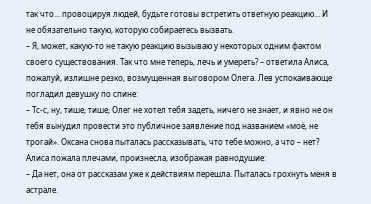так что… провоцируя людей, будьте готовы встретить ответную реакцию… И не обязательно такую, которую собираетесь вызвать.
– Я, может, какую-то не такую реакцию вызываю у некоторых одним фактом своего существования. Так что мне теперь, лечь и умереть? – ответила Алиса, пожалуй, излишне резко, возмущенная выговором Олега. Лев успокаивающе погладил девушку по спине:
– Тс-с, ну, тише, тише, Олег не хотел тебя задеть, ничего не знает, и явно не он тебя вынудил провести это публичное заявление под названием «моё, не трогай». Оксана снова пыталась рассказывать, что тебе можно, а что – нет?
Алиса пожала плечами, произнесла, изображая равнодушие:
– Да нет, она от рассказам уже к действиям перешла. Пыталась грохнуть меня в астрале.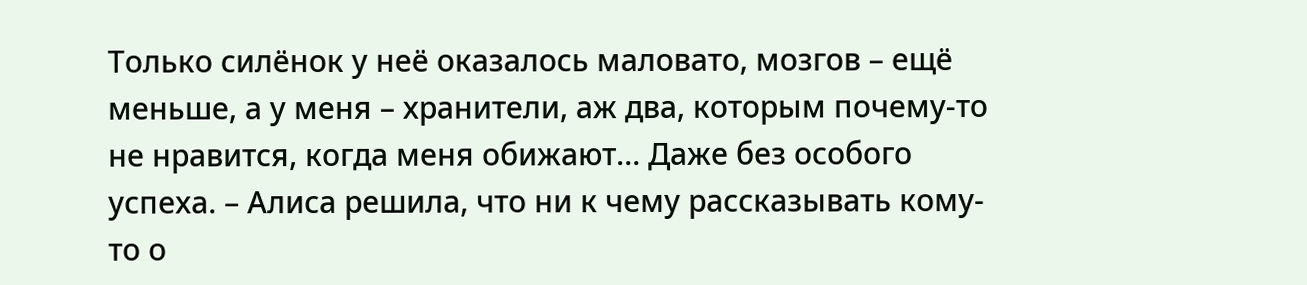Только силёнок у неё оказалось маловато, мозгов – ещё меньше, а у меня – хранители, аж два, которым почему-то не нравится, когда меня обижают… Даже без особого успеха. – Алиса решила, что ни к чему рассказывать кому-то о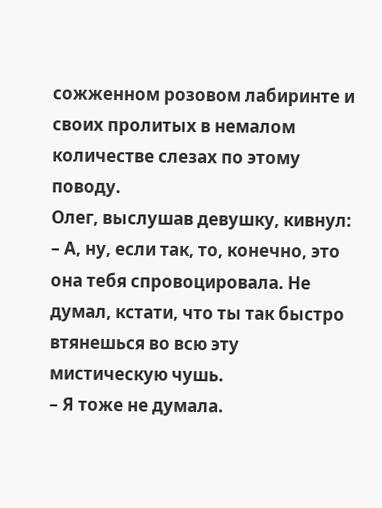сожженном розовом лабиринте и своих пролитых в немалом количестве слезах по этому поводу.
Олег, выслушав девушку, кивнул:
– А, ну, если так, то, конечно, это она тебя спровоцировала. Не думал, кстати, что ты так быстро втянешься во всю эту мистическую чушь.
– Я тоже не думала.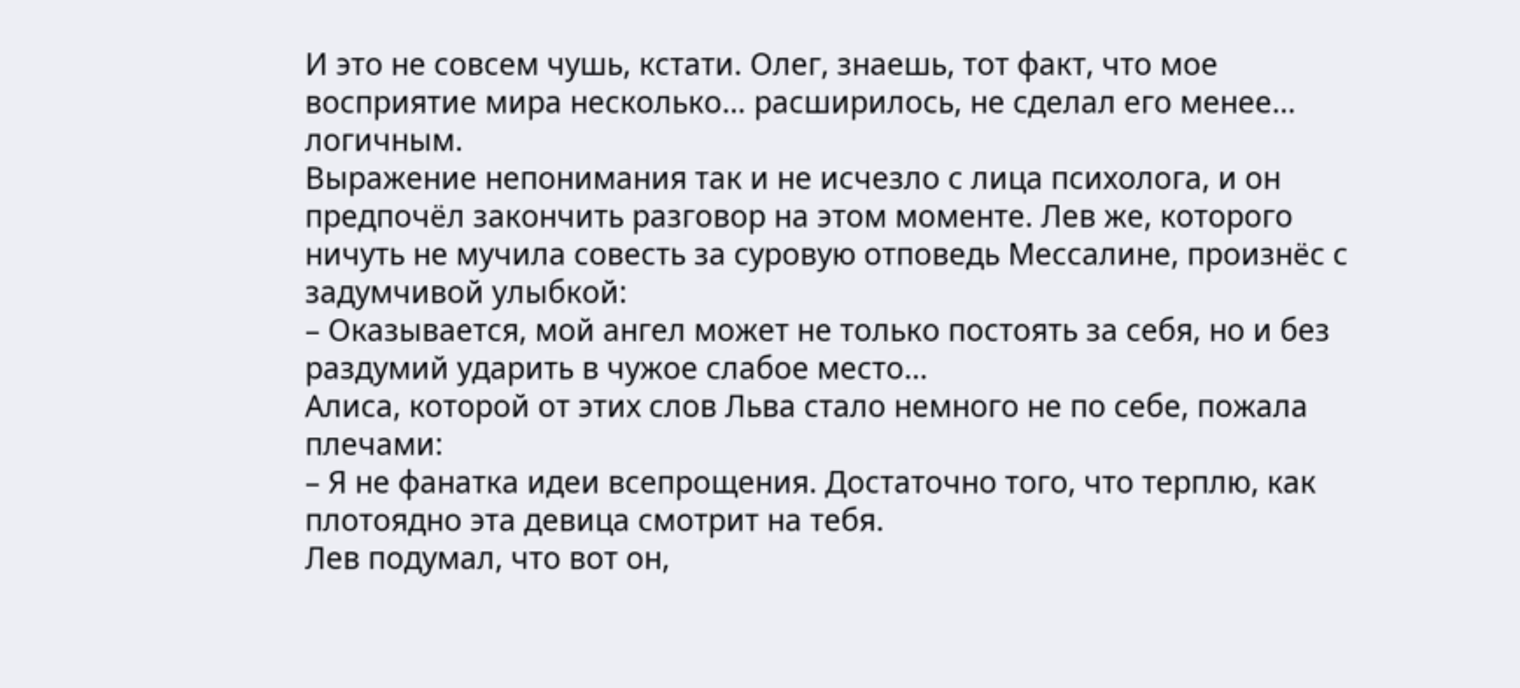И это не совсем чушь, кстати. Олег, знаешь, тот факт, что мое восприятие мира несколько… расширилось, не сделал его менее… логичным.
Выражение непонимания так и не исчезло с лица психолога, и он предпочёл закончить разговор на этом моменте. Лев же, которого ничуть не мучила совесть за суровую отповедь Мессалине, произнёс с задумчивой улыбкой:
– Оказывается, мой ангел может не только постоять за себя, но и без раздумий ударить в чужое слабое место…
Алиса, которой от этих слов Льва стало немного не по себе, пожала плечами:
– Я не фанатка идеи всепрощения. Достаточно того, что терплю, как плотоядно эта девица смотрит на тебя.
Лев подумал, что вот он,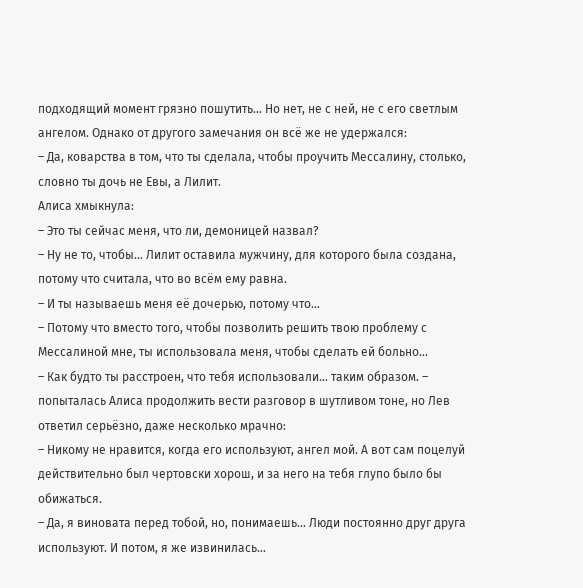подходящий момент грязно пошутить… Но нет, не с ней, не с его светлым ангелом. Однако от другого замечания он всё же не удержался:
– Да, коварства в том, что ты сделала, чтобы проучить Мессалину, столько, словно ты дочь не Евы, а Лилит.
Алиса хмыкнула:
– Это ты сейчас меня, что ли, демоницей назвал?
– Ну не то, чтобы… Лилит оставила мужчину, для которого была создана, потому что считала, что во всём ему равна.
– И ты называешь меня её дочерью, потому что…
– Потому что вместо того, чтобы позволить решить твою проблему с Мессалиной мне, ты использовала меня, чтобы сделать ей больно…
– Как будто ты расстроен, что тебя использовали… таким образом. – попыталась Алиса продолжить вести разговор в шутливом тоне, но Лев ответил серьёзно, даже несколько мрачно:
– Никому не нравится, когда его используют, ангел мой. А вот сам поцелуй действительно был чертовски хорош, и за него на тебя глупо было бы обижаться.
– Да, я виновата перед тобой, но, понимаешь… Люди постоянно друг друга используют. И потом, я же извинилась…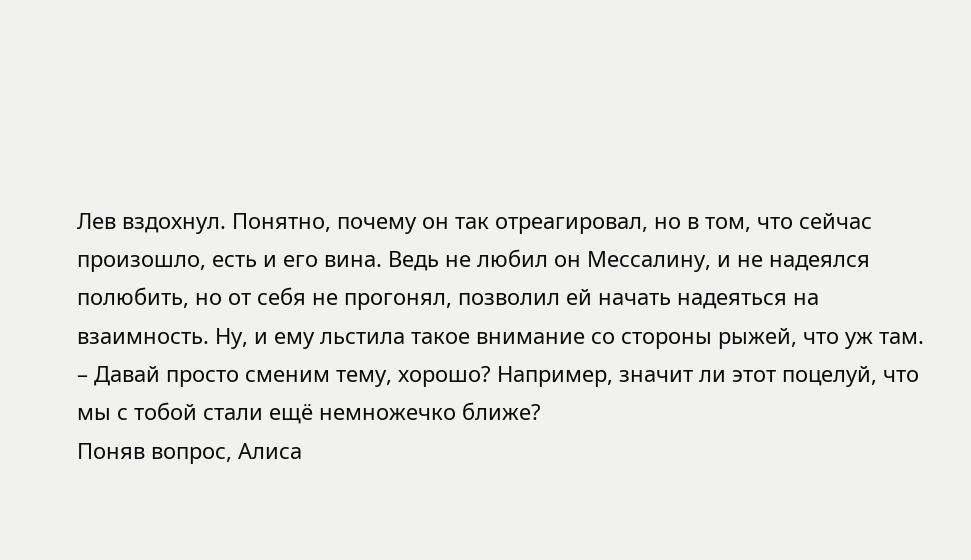Лев вздохнул. Понятно, почему он так отреагировал, но в том, что сейчас произошло, есть и его вина. Ведь не любил он Мессалину, и не надеялся полюбить, но от себя не прогонял, позволил ей начать надеяться на взаимность. Ну, и ему льстила такое внимание со стороны рыжей, что уж там.
– Давай просто сменим тему, хорошо? Например, значит ли этот поцелуй, что мы с тобой стали ещё немножечко ближе?
Поняв вопрос, Алиса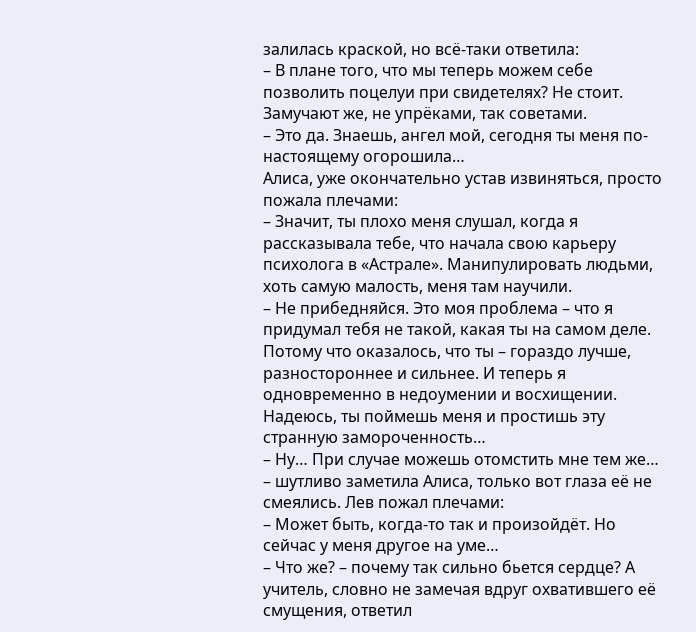залилась краской, но всё-таки ответила:
– В плане того, что мы теперь можем себе позволить поцелуи при свидетелях? Не стоит. Замучают же, не упрёками, так советами.
– Это да. Знаешь, ангел мой, сегодня ты меня по-настоящему огорошила…
Алиса, уже окончательно устав извиняться, просто пожала плечами:
– Значит, ты плохо меня слушал, когда я рассказывала тебе, что начала свою карьеру психолога в «Астрале». Манипулировать людьми, хоть самую малость, меня там научили.
– Не прибедняйся. Это моя проблема – что я придумал тебя не такой, какая ты на самом деле. Потому что оказалось, что ты – гораздо лучше, разностороннее и сильнее. И теперь я одновременно в недоумении и восхищении. Надеюсь, ты поймешь меня и простишь эту странную замороченность…
– Ну… При случае можешь отомстить мне тем же… – шутливо заметила Алиса, только вот глаза её не смеялись. Лев пожал плечами:
– Может быть, когда-то так и произойдёт. Но сейчас у меня другое на уме…
– Что же? – почему так сильно бьется сердце? А учитель, словно не замечая вдруг охватившего её смущения, ответил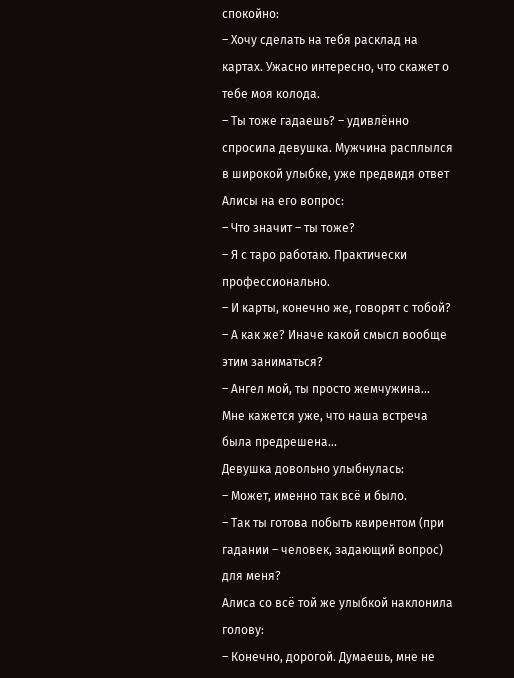спокойно:
– Хочу сделать на тебя расклад на картах. Ужасно интересно, что скажет о тебе моя колода.
– Ты тоже гадаешь? – удивлённо спросила девушка. Мужчина расплылся в широкой улыбке, уже предвидя ответ Алисы на его вопрос:
– Что значит – ты тоже?
– Я с таро работаю. Практически профессионально.
– И карты, конечно же, говорят с тобой?
– А как же? Иначе какой смысл вообще этим заниматься?
– Ангел мой, ты просто жемчужина… Мне кажется уже, что наша встреча была предрешена…
Девушка довольно улыбнулась:
– Может, именно так всё и было.
– Так ты готова побыть квирентом (при гадании – человек, задающий вопрос) для меня?
Алиса со всё той же улыбкой наклонила голову:
– Конечно, дорогой. Думаешь, мне не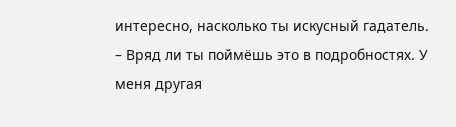интересно, насколько ты искусный гадатель.
– Вряд ли ты поймёшь это в подробностях. У меня другая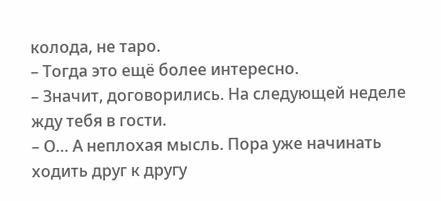колода, не таро.
– Тогда это ещё более интересно.
– Значит, договорились. На следующей неделе жду тебя в гости.
– О… А неплохая мысль. Пора уже начинать ходить друг к другу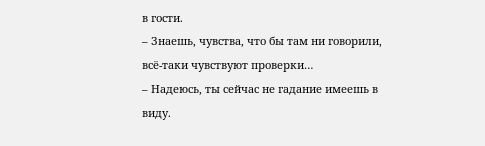в гости.
– Знаешь, чувства, что бы там ни говорили, всё-таки чувствуют проверки…
– Надеюсь, ты сейчас не гадание имеешь в виду.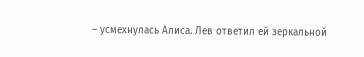– усмехнулась Алиса. Лев ответил ей зеркальной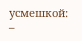усмешкой:
–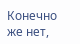Конечно же нет,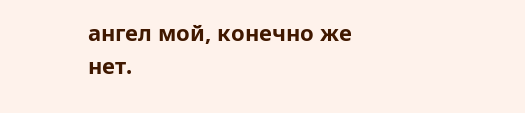ангел мой, конечно же нет.